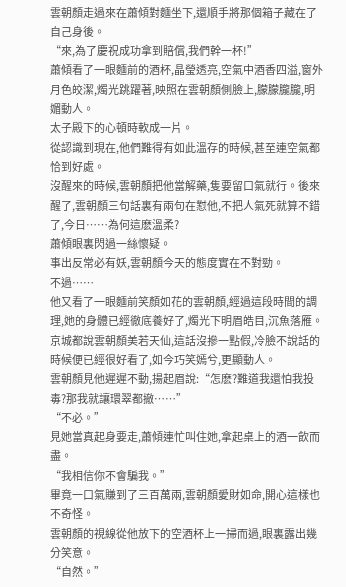雲朝顏走過來在蕭傾對麵坐下,還順手將那個箱子藏在了自己身後。
“來,為了慶祝成功拿到賠償,我們幹一杯!”
蕭傾看了一眼麵前的酒杯,晶瑩透亮,空氣中酒香四溢,窗外月色皎潔,燭光跳躍著,映照在雲朝顏側臉上,朦朦朧朧,明媚動人。
太子殿下的心頓時軟成一片。
從認識到現在,他們難得有如此溫存的時候,甚至連空氣都恰到好處。
沒醒來的時候,雲朝顏把他當解藥,隻要留口氣就行。後來醒了,雲朝顏三句話裏有兩句在懟他,不把人氣死就算不錯了,今日……為何這麽溫柔?
蕭傾眼裏閃過一絲懷疑。
事出反常必有妖,雲朝顏今天的態度實在不對勁。
不過……
他又看了一眼麵前笑顏如花的雲朝顏,經過這段時間的調理,她的身體已經徹底養好了,燭光下明眉皓目,沉魚落雁。
京城都說雲朝顏美若天仙,這話沒摻一點假,冷臉不說話的時候便已經很好看了,如今巧笑嫣兮,更顯動人。
雲朝顏見他遲遲不動,揚起眉說:“怎麽?難道我還怕我投毒?那我就讓環翠都撤……”
“不必。”
見她當真起身要走,蕭傾連忙叫住她,拿起桌上的酒一飲而盡。
“我相信你不會騙我。”
畢竟一口氣賺到了三百萬兩,雲朝顏愛財如命,開心這樣也不奇怪。
雲朝顏的視線從他放下的空酒杯上一掃而過,眼裏露出幾分笑意。
“自然。”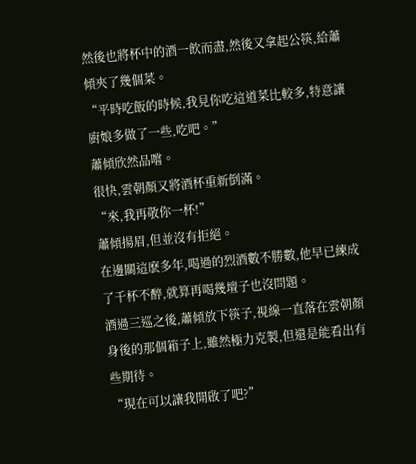然後也將杯中的酒一飲而盡,然後又拿起公筷,給蕭傾夾了幾個菜。
“平時吃飯的時候,我見你吃這道菜比較多,特意讓廚娘多做了一些,吃吧。”
蕭傾欣然品嚐。
很快,雲朝顏又將酒杯重新倒滿。
“來,我再敬你一杯!”
蕭傾揚眉,但並沒有拒絕。
在邊關這麽多年,喝過的烈酒數不勝數,他早已練成了千杯不醉,就算再喝幾壇子也沒問題。
酒過三巡之後,蕭傾放下筷子,視線一直落在雲朝顏身後的那個箱子上,雖然極力克製,但還是能看出有些期待。
“現在可以讓我開啟了吧?”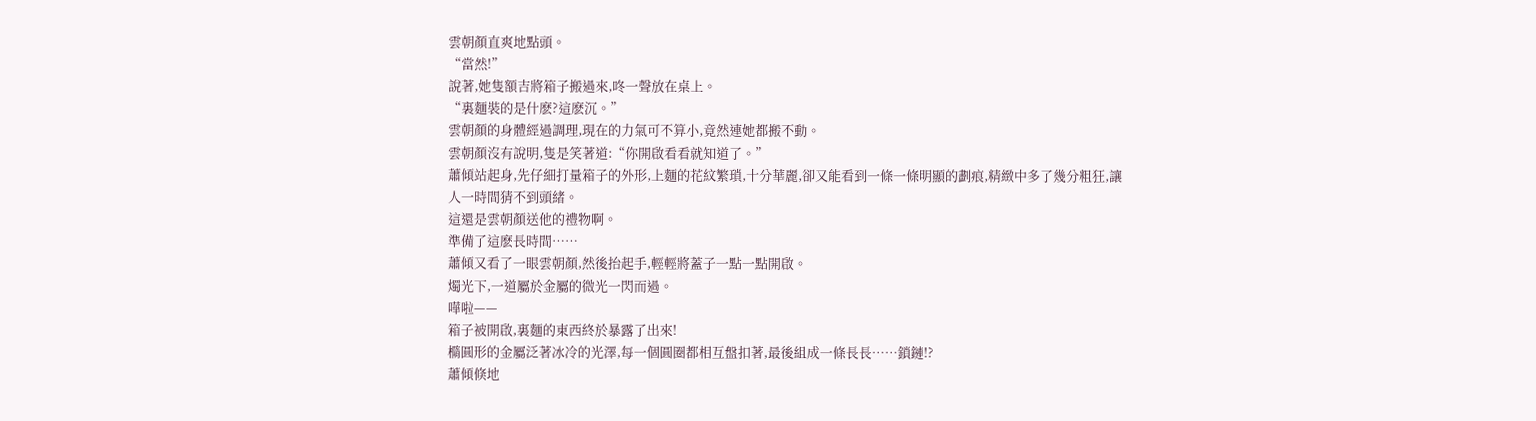雲朝顏直爽地點頭。
“當然!”
說著,她隻額吉將箱子搬過來,咚一聲放在桌上。
“裏麵裝的是什麽?這麽沉。”
雲朝顏的身體經過調理,現在的力氣可不算小,竟然連她都搬不動。
雲朝顏沒有說明,隻是笑著道:“你開啟看看就知道了。”
蕭傾站起身,先仔細打量箱子的外形,上麵的花紋繁瑣,十分華麗,卻又能看到一條一條明顯的劃痕,精緻中多了幾分粗狂,讓人一時間猜不到頭緒。
這還是雲朝顏送他的禮物啊。
準備了這麽長時間……
蕭傾又看了一眼雲朝顏,然後抬起手,輕輕將蓋子一點一點開啟。
燭光下,一道屬於金屬的微光一閃而過。
嘩啦——
箱子被開啟,裏麵的東西終於暴露了出來!
橢圓形的金屬泛著冰冷的光澤,每一個圓圈都相互盤扣著,最後組成一條長長……鎖鏈!?
蕭傾倏地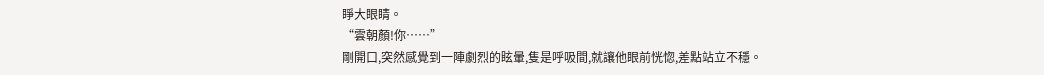睜大眼睛。
“雲朝顏!你……”
剛開口,突然感覺到一陣劇烈的眩暈,隻是呼吸間,就讓他眼前恍惚,差點站立不穩。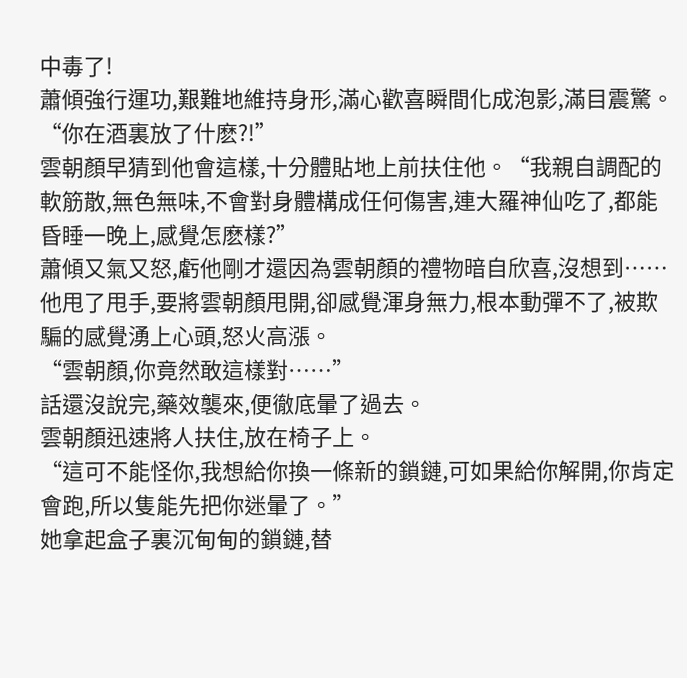中毒了!
蕭傾強行運功,艱難地維持身形,滿心歡喜瞬間化成泡影,滿目震驚。
“你在酒裏放了什麽?!”
雲朝顏早猜到他會這樣,十分體貼地上前扶住他。“我親自調配的軟筋散,無色無味,不會對身體構成任何傷害,連大羅神仙吃了,都能昏睡一晚上,感覺怎麽樣?”
蕭傾又氣又怒,虧他剛才還因為雲朝顏的禮物暗自欣喜,沒想到……
他甩了甩手,要將雲朝顏甩開,卻感覺渾身無力,根本動彈不了,被欺騙的感覺湧上心頭,怒火高漲。
“雲朝顏,你竟然敢這樣對……”
話還沒說完,藥效襲來,便徹底暈了過去。
雲朝顏迅速將人扶住,放在椅子上。
“這可不能怪你,我想給你換一條新的鎖鏈,可如果給你解開,你肯定會跑,所以隻能先把你迷暈了。”
她拿起盒子裏沉甸甸的鎖鏈,替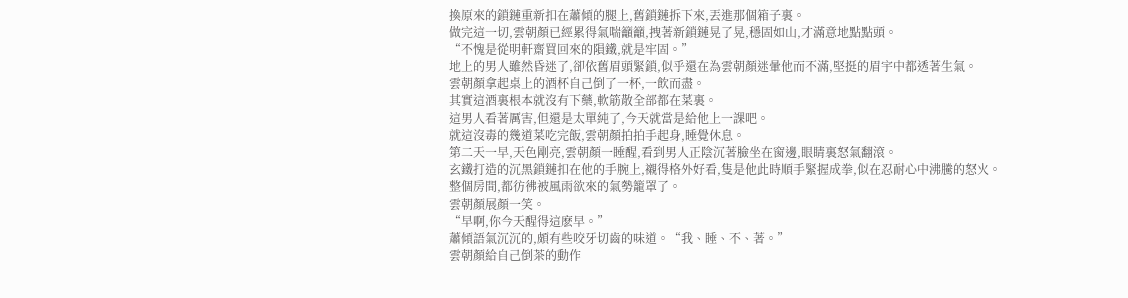換原來的鎖鏈重新扣在蕭傾的腿上,舊鎖鏈拆下來,丟進那個箱子裏。
做完這一切,雲朝顏已經累得氣喘籲籲,拽著新鎖鏈晃了晃,穩固如山,才滿意地點點頭。
“不愧是從明軒齋買回來的隕鐵,就是牢固。”
地上的男人雖然昏迷了,卻依舊眉頭緊鎖,似乎還在為雲朝顏迷暈他而不滿,堅挺的眉宇中都透著生氣。
雲朝顏拿起桌上的酒杯自己倒了一杯,一飲而盡。
其實這酒裏根本就沒有下藥,軟筋散全部都在菜裏。
這男人看著厲害,但還是太單純了,今天就當是給他上一課吧。
就這沒毒的幾道菜吃完飯,雲朝顏拍拍手起身,睡覺休息。
第二天一早,天色剛亮,雲朝顏一睡醒,看到男人正陰沉著臉坐在窗邊,眼睛裏怒氣翻滾。
玄鐵打造的沉黑鎖鏈扣在他的手腕上,襯得格外好看,隻是他此時順手緊握成拳,似在忍耐心中沸騰的怒火。
整個房間,都彷彿被風雨欲來的氣勢籠罩了。
雲朝顏展顏一笑。
“早啊,你今天醒得這麽早。”
蕭傾語氣沉沉的,頗有些咬牙切齒的味道。“我、睡、不、著。”
雲朝顏給自己倒茶的動作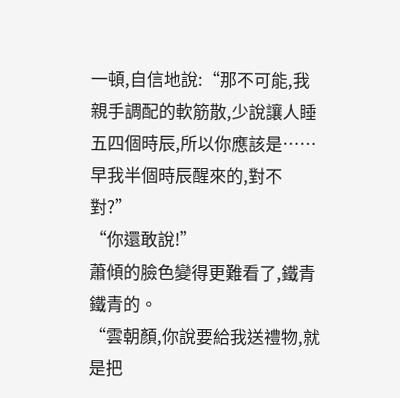一頓,自信地說:“那不可能,我親手調配的軟筋散,少說讓人睡五四個時辰,所以你應該是……早我半個時辰醒來的,對不對?”
“你還敢說!”
蕭傾的臉色變得更難看了,鐵青鐵青的。
“雲朝顏,你說要給我送禮物,就是把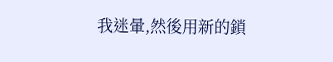我迷暈,然後用新的鎖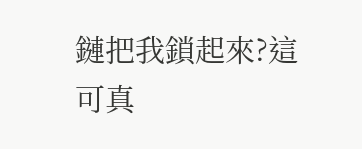鏈把我鎖起來?這可真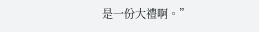是一份大禮啊。”